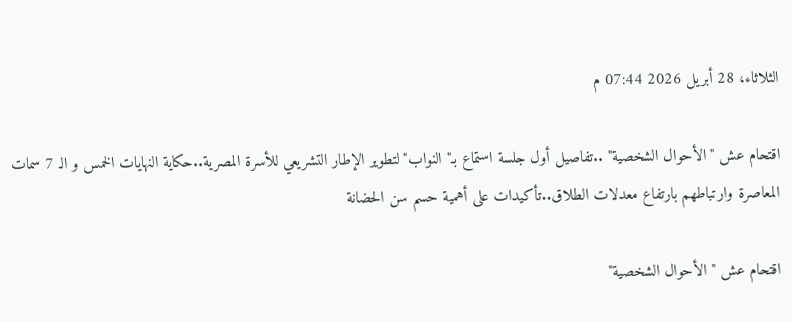الثلاثاء، 28 أبريل 2026 07:44 م

اقتحام عش "الأحوال الشخصية" ..تفاصيل أول جلسة استماع بـ"النواب"لتطوير الإطار التشريعي للأسرة المصرية..حكاية النهايات الخمس و الـ 7 سمات المعاصرة وارتباطهم بارتفاع معدلات الطلاق..تأكيدات على أهمية حسم سن الحضانة

اقتحام عش "الأحوال الشخصية"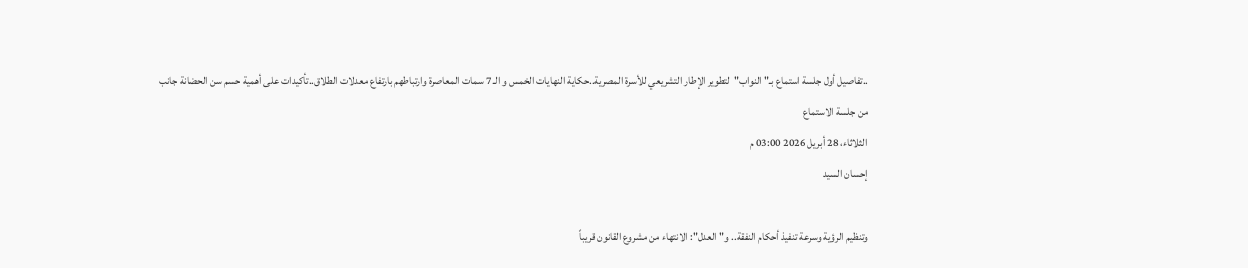..تفاصيل أول جلسة استماع بـ"النواب"لتطوير الإطار التشريعي للأسرة المصرية..حكاية النهايات الخمس و الـ 7 سمات المعاصرة وارتباطهم بارتفاع معدلات الطلاق..تأكيدات على أهمية حسم سن الحضانة جانب من جلسة الاستماع
الثلاثاء، 28 أبريل 2026 03:00 م
إحسان السيد

وتنظيم الرؤية وسرعة تنفيذ أحكام النفقة.. و"العدل": الانتهاء من مشروع القانون قريباً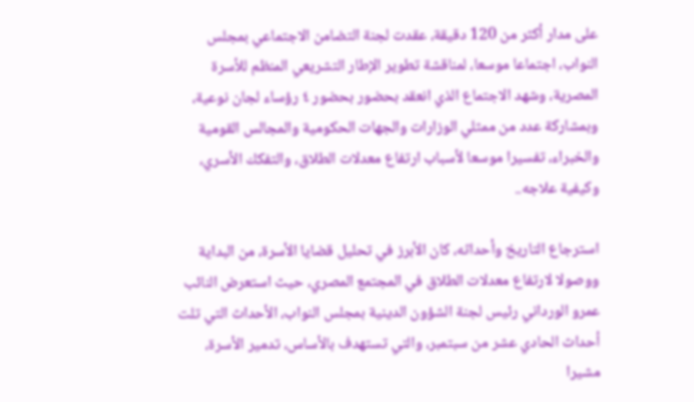على مدار أكثر من 120 دقيقة، عقدت لجنة التضامن الاجتماعي بمجلس النواب، اجتماعا موسعا، لمناقشة تطوير الإطار التشريعي المنظم للأسرة المصرية، وشهد الاجتماع الذي انعقد بحضور بحضور ٤ رؤساء لجان نوعية، وبمشاركة عدد من ممثلي الوزارات والجهات الحكومية والمجالس القومية والخبراء، تفسيرا موسعا لأسباب ارتفاع معدلات الطلاق، والتفكك الأسري، وكيفية علاجه..

استرجاع التاريخ وأحداثه، كان الأبرز في تحليل قضايا الأسرة، من البداية ووصولا لارتفاع معدلات الطلاق في المجتمع المصري، حيث استعرض النائب عمرو الورداني رئيس لجنة الشؤون الدينية بمجلس النواب، الأحداث التي تلت أحداث الحادي عشر من سبتمبر، والتي تستهدف بالأساس، تدمير الأسرة، مشيرا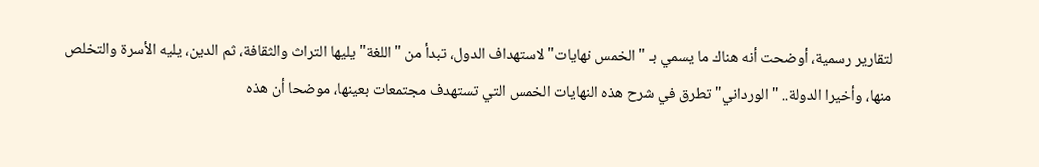لتقارير رسمية، أوضحت أنه هناك ما يسمي بـ "الخمس نهايات" لاستهداف الدول، تبدأ من "اللغة" يليها التراث والثقافة، ثم الدين، يليه الأسرة والتخلص منها، وأخيرا الدولة.. "الورداني" تطرق في شرح هذه النهايات الخمس التي تستهدف مجتمعات بعينها، موضحا أن هذه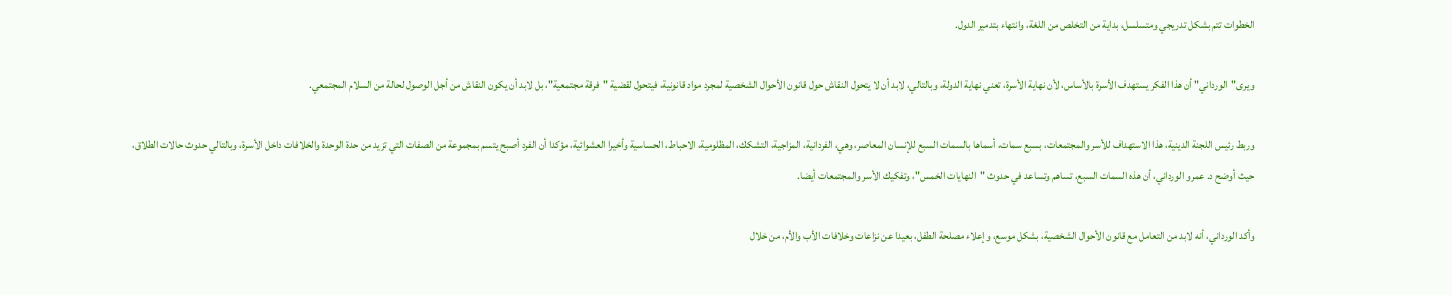الخطوات تتم بشكل تدريجي ومتسلسل، بداية من التخلص من اللغة، وانتهاء بتدمير الدول.

ويرى"الورداني" أن هذا الفكر يستهدف الأسرة بالأساس، لأن نهاية الأسرة، تعني نهاية الدولة، وبالتالي، لابد أن لا يتحول النقاش حول قانون الأحوال الشخصية لمجرد مواد قانونية، فيتحول لقضية "فرقة مجتمعية"، بل لابد أن يكون النقاش من أجل الوصول لحالة من السلام المجتمعي.

وربط رئيس اللجنة الدينية، هذا الاستهداف للأسر والمجتمعات، بسبع سمات، أسماها بالسمات السبع للإنسان المعاصر، وهي، الفردانية، المزاجية، التشكك، المظلومية، الاحباط، الحساسية وأخيرا العشوائية، مؤكدا أن الفرد أصبح يتسم بمجموعة من الصفات التي تزيد من حدة الوحدة والخلافات داخل الأسرة، وبالتالي حدوث حالات الطلاق، حيث أوضح د. عمرو الورداني، أن هذه السمات السبع، تساهم وتساعد في حدوث "النهايات الخمس"، وتفكيك الأسر والمجتمعات أيضا.

وأكد الورداني، أنه لابد من التعامل مع قانون الأحوال الشخصية، بشكل موسع، وإعلاء مصلحة الطفل، بعيدا عن نزاعات وخلافات الأب والأم، من خلال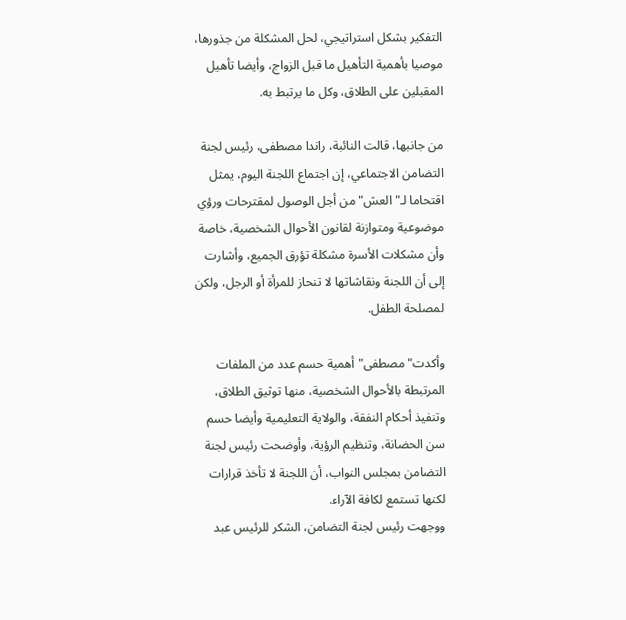التفكير بشكل استراتيجي، لحل المشكلة من جذورها، موصيا بأهمية التأهيل ما قبل الزواج، وأيضا تأهيل المقبلين على الطلاق، وكل ما يرتبط به.

من جانبها، قالت النائبة، راندا مصطفى، رئيس لجنة التضامن الاجتماعي، إن اجتماع اللجنة اليوم، يمثل اقتحاما لـ"العش" من أجل الوصول لمقترحات ورؤي موضوعية ومتوازنة لقانون الأحوال الشخصية، خاصة وأن مشكلات الأسرة مشكلة تؤرق الجميع، وأشارت إلى أن اللجنة ونقاشاتها لا تنحاز للمرأة أو الرجل، ولكن لمصلحة الطفل.

وأكدت"مصطفى" أهمية حسم عدد من الملفات المرتبطة بالأحوال الشخصية، منها توثيق الطلاق، وتنفيذ أحكام النفقة، والولاية التعليمية وأيضا حسم سن الحضانة، وتنظيم الرؤية، وأوضحت رئيس لجنة التضامن بمجلس النواب، أن اللجنة لا تأخذ قرارات لكنها تستمع لكافة الآراء.
ووجهت رئيس لجنة التضامن، الشكر للرئيس عبد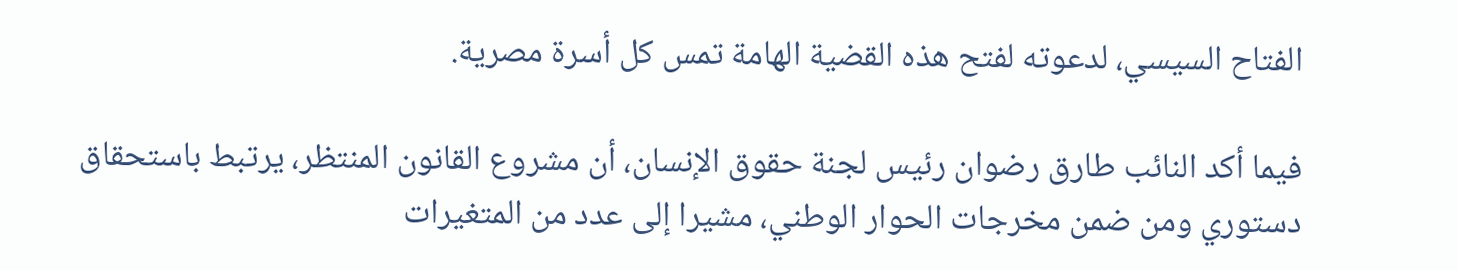الفتاح السيسي، لدعوته لفتح هذه القضية الهامة تمس كل أسرة مصرية.

فيما أكد النائب طارق رضوان رئيس لجنة حقوق الإنسان، أن مشروع القانون المنتظر، يرتبط باستحقاق دستوري ومن ضمن مخرجات الحوار الوطني، مشيرا إلى عدد من المتغيرات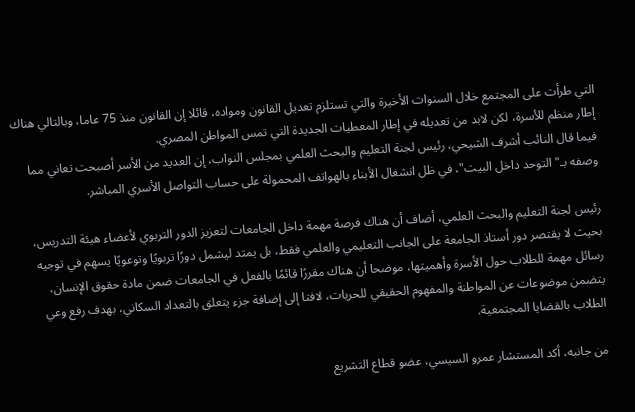التي طرأت على المجتمع خلال السنوات الأخيرة والتي تستلزم تعديل القانون ومواده، قائلا إن القانون منذ 75 عاما، وبالتالي هناك إطار منظم للأسرة، لكن لابد من تعديله في إطار المعطيات الجديدة التي تمس المواطن المصري.
فيما قال النائب أشرف الشيحي، رئيس لجنة التعليم والبحث العلمي بمجلس النواب، إن العديد من الأسر أصبحت تعاني مما وصفه بـ"التوحد داخل البيت"، في ظل انشغال الأبناء بالهواتف المحمولة على حساب التواصل الأسري المباشر.

رئيس لجنة التعليم والبحث العلمي، أضاف أن هناك فرصة مهمة داخل الجامعات لتعزيز الدور التربوي لأعضاء هيئة التدريس، بحيث لا يقتصر دور أستاذ الجامعة على الجانب التعليمي والعلمي فقط، بل يمتد ليشمل دورًا تربويًا وتوعويًا يسهم في توجيه رسائل مهمة للطلاب حول الأسرة وأهميتها، موضحا أن هناك مقررًا قائمًا بالفعل في الجامعات ضمن مادة حقوق الإنسان، يتضمن موضوعات عن المواطنة والمفهوم الحقيقي للحريات، لافتا إلى إضافة جزء يتعلق بالتعداد السكاني، بهدف رفع وعي الطلاب بالقضايا المجتمعية.

من جانبه، أكد المستشار عمرو السيسي، عضو قطاع التشريع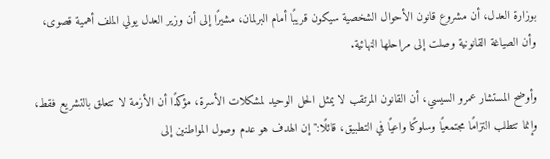بوزارة العدل، أن مشروع قانون الأحوال الشخصية سيكون قريبًا أمام البرلمان، مشيرًا إلى أن وزير العدل يولي الملف أهمية قصوى، وأن الصياغة القانونية وصلت إلى مراحلها النهائية.

وأوضح المستشار عمرو السيسي، أن القانون المرتقب لا يمثل الحل الوحيد لمشكلات الأسرة، مؤكدًا أن الأزمة لا تتعلق بالتشريع فقط، وإنما تتطلب التزامًا مجتمعيًا وسلوكًا واعيًا في التطبيق، قائلًا:" إن الهدف هو عدم وصول المواطنين إلى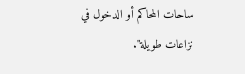ساحات المحاكم أو الدخول في نزاعات طويلة".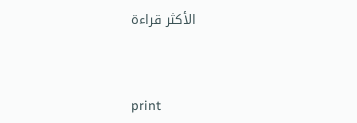الأكثر قراءة



print